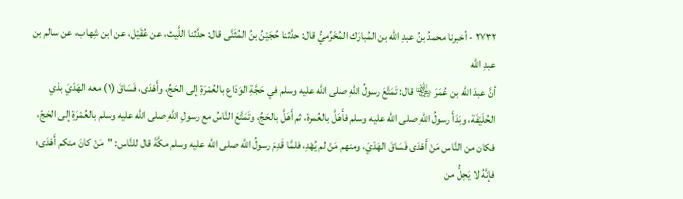٢٧٣٢ - أخبرنا محمدُ بنُ عبدِ الله بن المُبارَك المُخَرِّميُّ قال: حدَّثنا حُجَيْنُ بنُ المُثَنَّى قال: حدَّثنا اللَّيث، عن عُقَيْل، عن ابن شِهاب، عن سالم بن عبدِ الله
أنَّ عبدَ الله بن عُمَرَ ﵄ قال: تَمَتَّعَ رسولُ اللهِ صلى الله عليه وسلم في حَجَّةِ الوَدَاع بالعُمْرَةِ إلى الحَجِّ، وأَهْدَى، فَسَاقَ (١) معه الهَدْيَ بذي الحُلَيْفَة، وبَدَأَ رسولُ اللهِ صلى الله عليه وسلم فأَهَلَّ بالعُمرة، ثم أَهَلَّ بالحَجِّ، وتَمَتَّعَ النَّاسُ مع رسولِ اللهِ صلى الله عليه وسلم بالعُمْرَةِ إلى الحَجّ، فكان من النَّاس مَنْ أَهْدَى فَسَاقَ الهَدْيَ، ومنهم مَنْ لم يُهْدِ، فلمَّا قَدِمَ رسولُ الله صلى الله عليه وسلم مكَّةَ قال للنَّاس: "مَنْ كانَ منكم أَهْدَى؛ فإنَّهُ لا يَحِلُّ من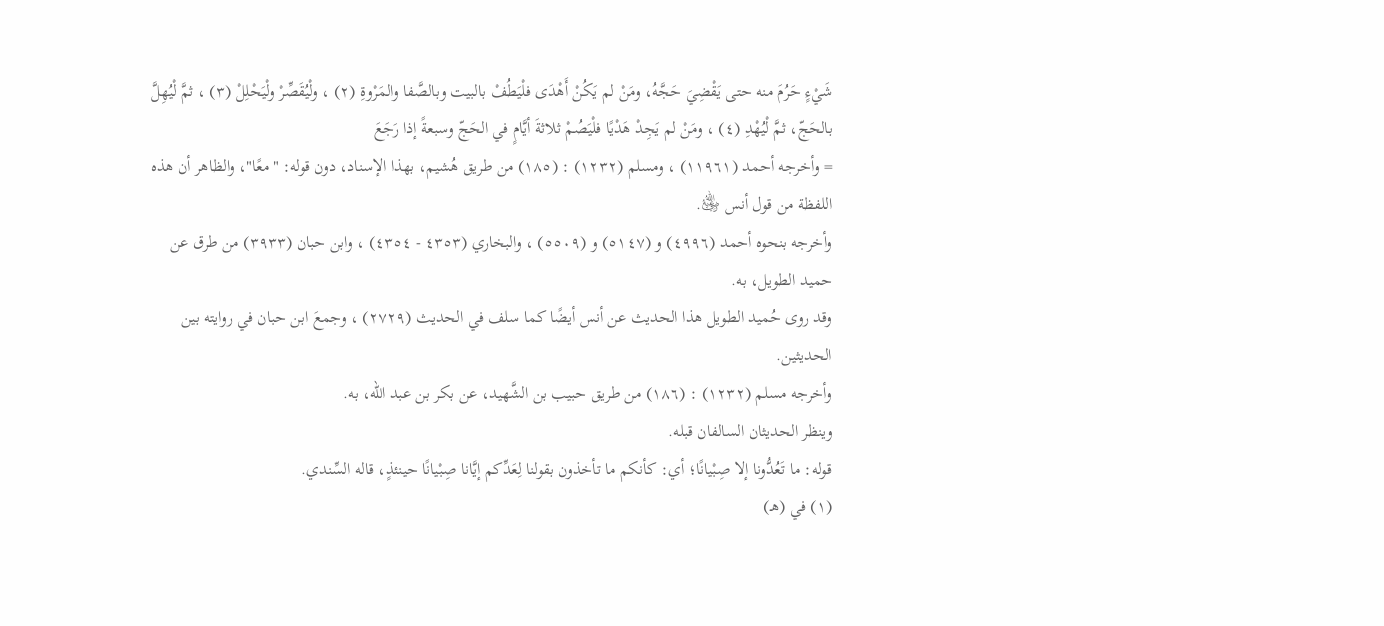شَيْءٍ حَرُمَ منه حتى يَقْضِيَ حَجَّهُ، ومَنْ لم يَكُنْ أَهْدَى فلْيَطُفْ بالبيت وبالصَّفا والمَرْوةِ (٢) ، ولْيُقَصِّرْ ولْيَحْلِلْ (٣) ، ثمَّ لْيُهِلَّ بالحَجّ، ثمَّ لْيُهْدِ (٤) ، ومَنْ لم يَجِدْ هَدْيًا فلْيَصُمْ ثلاثةَ أيَّامٍ في الحَجّ وسبعةً إذا رَجَعَ
= وأخرجه أحمد (١١٩٦١) ، ومسلم (١٢٣٢) : (١٨٥) من طريق هُشيم، بهذا الإسناد، دون قوله: "معًا"، والظاهر أن هذه اللفظة من قول أنس ﵁.
وأخرجه بنحوه أحمد (٤٩٩٦) و (٥١٤٧) و (٥٥٠٩) ، والبخاري (٤٣٥٣ - ٤٣٥٤) ، وابن حبان (٣٩٣٣) من طرق عن حميد الطويل، به.
وقد روى حُميد الطويل هذا الحديث عن أنس أيضًا كما سلف في الحديث (٢٧٢٩) ، وجمعَ ابن حبان في روايته بين الحديثين.
وأخرجه مسلم (١٢٣٢) : (١٨٦) من طريق حبيب بن الشَّهيد، عن بكر بن عبد الله، به.
وينظر الحديثان السالفان قبله.
قوله: ما تَعُدُّونا إلا صِبْيانًا؛ أي: كأنكم ما تأخذون بقولنا لِعَدِّكم إيَّانا صِبْيانًا حينئذٍ، قاله السِّندي.
(١) في (هـ)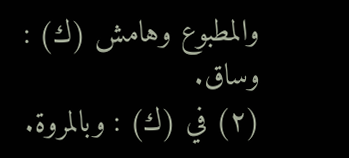والمطبوع وهامش (ك) : وساق.
(٢) في (ك) : وبالمروة.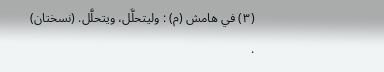(٣) في هامش (م) : وليتحلَّل، ويتحلَّل. (نسختان) .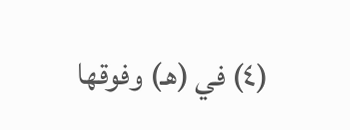(٤) في (هـ) وفوقها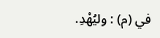في (م) : وليُهْدِ.